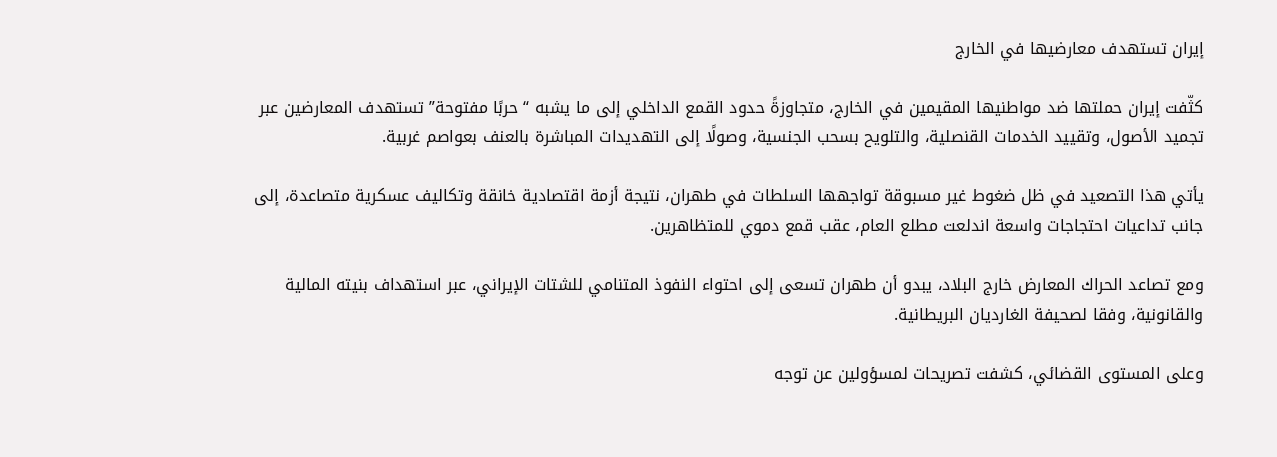إيران تستهدف معارضيها في الخارج

كثّفت إيران حملتها ضد مواطنيها المقيمين في الخارج، متجاوزةً حدود القمع الداخلي إلى ما يشبه “حربًا مفتوحة” تستهدف المعارضين عبر تجميد الأصول، وتقييد الخدمات القنصلية، والتلويح بسحب الجنسية، وصولًا إلى التهديدات المباشرة بالعنف بعواصم غربية.

يأتي هذا التصعيد في ظل ضغوط غير مسبوقة تواجهها السلطات في طهران، نتيجة أزمة اقتصادية خانقة وتكاليف عسكرية متصاعدة، إلى جانب تداعيات احتجاجات واسعة اندلعت مطلع العام، عقب قمع دموي للمتظاهرين.

ومع تصاعد الحراك المعارض خارج البلاد، يبدو أن طهران تسعى إلى احتواء النفوذ المتنامي للشتات الإيراني، عبر استهداف بنيته المالية والقانونية، وفقا لصحيفة الغارديان البريطانية.

وعلى المستوى القضائي، كشفت تصريحات لمسؤولين عن توجه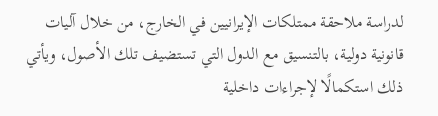لدراسة ملاحقة ممتلكات الإيرانيين في الخارج، من خلال آليات قانونية دولية، بالتنسيق مع الدول التي تستضيف تلك الأصول، ويأتي ذلك استكمالًا لإجراءات داخلية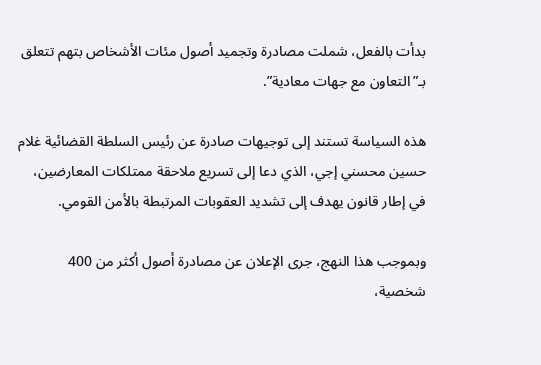بدأت بالفعل، شملت مصادرة وتجميد أصول مئات الأشخاص بتهم تتعلق بـ”التعاون مع جهات معادية”.

هذه السياسة تستند إلى توجيهات صادرة عن رئيس السلطة القضائية غلام حسين محسني إجي، الذي دعا إلى تسريع ملاحقة ممتلكات المعارضين، في إطار قانون يهدف إلى تشديد العقوبات المرتبطة بالأمن القومي.

وبموجب هذا النهج، جرى الإعلان عن مصادرة أصول أكثر من 400 شخصية،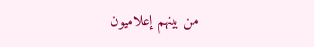من بينهم إعلاميون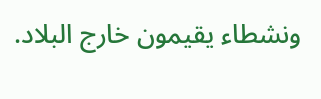ونشطاء يقيمون خارج البلاد.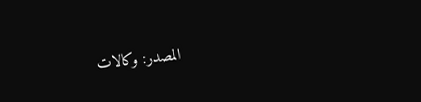المصدر: وكالات